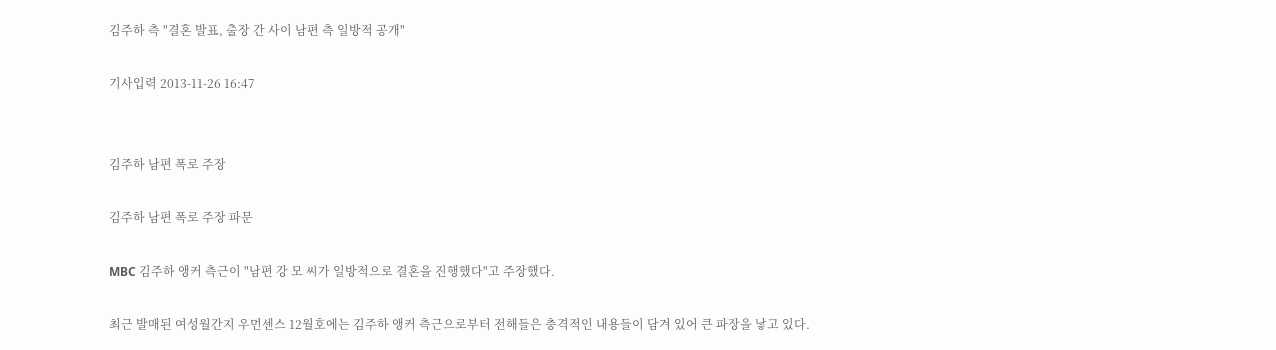김주하 측 "결혼 발표, 출장 간 사이 남편 측 일방적 공개"

기사입력 2013-11-26 16:47


김주하 남편 폭로 주장

김주하 남편 폭로 주장 파문

MBC 김주하 앵커 측근이 "남편 강 모 씨가 일방적으로 결혼을 진행했다"고 주장했다.

최근 발매된 여성월간지 우먼센스 12월호에는 김주하 앵커 측근으로부터 전해들은 충격적인 내용들이 담겨 있어 큰 파장을 낳고 있다.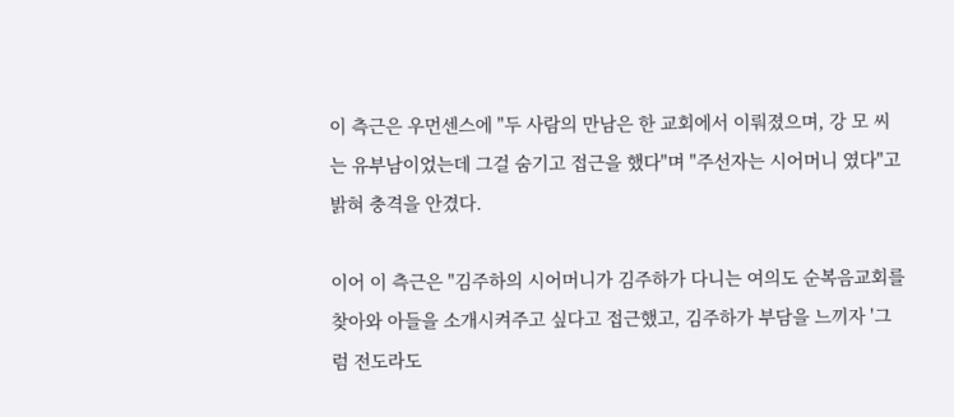이 측근은 우먼센스에 "두 사람의 만남은 한 교회에서 이뤄졌으며, 강 모 씨는 유부남이었는데 그걸 숨기고 접근을 했다"며 "주선자는 시어머니 였다"고 밝혀 충격을 안겼다.

이어 이 측근은 "김주하의 시어머니가 김주하가 다니는 여의도 순복음교회를 찾아와 아들을 소개시켜주고 싶다고 접근했고, 김주하가 부담을 느끼자 '그럼 전도라도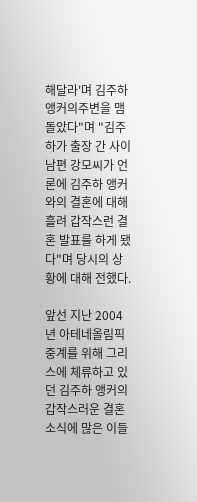해달라'며 김주하 앵커의주변을 맴돌았다"며 "김주하가 출장 간 사이 남편 강모씨가 언론에 김주하 앵커와의 결혼에 대해 흘려 갑작스런 결혼 발표를 하게 됐다"며 당시의 상황에 대해 전했다.

앞선 지난 2004년 아테네올림픽 중계를 위해 그리스에 체류하고 있던 김주하 앵커의 갑작스러운 결혼 소식에 많은 이들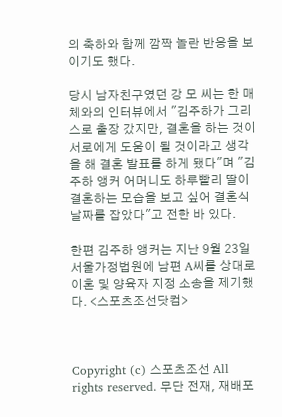의 축하와 함께 깜짝 놀란 반응을 보이기도 했다.

당시 남자친구였던 강 모 씨는 한 매체와의 인터뷰에서 "김주하가 그리스로 출장 갔지만, 결혼을 하는 것이 서로에게 도움이 될 것이라고 생각을 해 결혼 발표를 하게 됐다"며 "김주하 앵커 어머니도 하루빨리 딸이 결혼하는 모습을 보고 싶어 결혼식 날짜를 잡았다"고 전한 바 있다.

한편 김주하 앵커는 지난 9월 23일 서울가정법원에 남편 A씨를 상대로 이혼 및 양육자 지정 소송을 제기했다. <스포츠조선닷컴>



Copyright (c) 스포츠조선 All rights reserved. 무단 전재, 재배포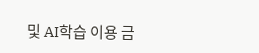및 AI학습 이용 금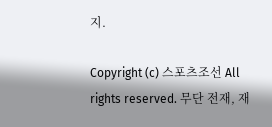지.

Copyright (c) 스포츠조선 All rights reserved. 무단 전재, 재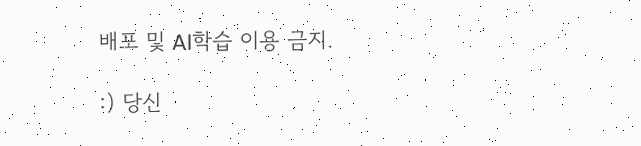배포 및 AI학습 이용 금지.

:) 당신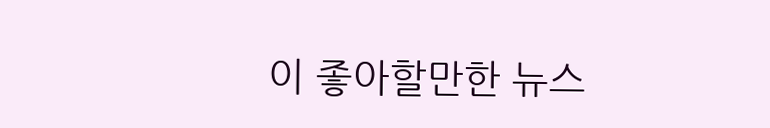이 좋아할만한 뉴스